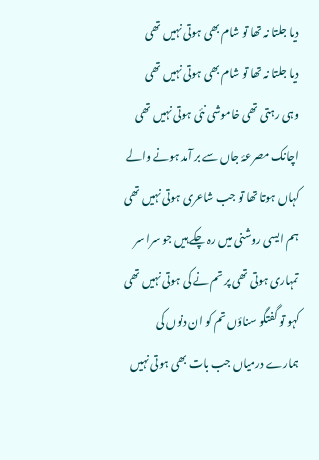دیا جلتا نہ تھا تو شام بھی ہوتی نہیں تھی
دیا جلتا نہ تھا تو شام بھی ہوتی نہیں تھی
وہی رہتی تھی خاموشی نئی ہوتی نہیں تھی
اچانک مصرعۂ جاں سے بر آمد ہونے والے
کہاں ہوتا تھا تو جب شاعری ہوتی نہیں تھی
ہم ایسی روشنی میں رہ چکے ہیں جو سرا سر
تمہاری ہوتی تھی پر تم نے کی ہوتی نہیں تھی
کہو تو گفتگو سناؤں تم کو ان دنوں کی
ہمارے درمیاں جب بات بھی ہوتی نہیں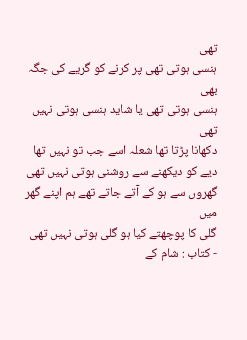تھی
ہنسی ہوتی تھی پر کرنے کو گریے کی جگہ بھی
ہنسی ہوتی تھی یا شاید ہنسی ہوتی نہیں تھی
دکھانا پڑتا تھا شعلہ اسے جب تو نہیں تھا
دیے کو دیکھنے سے روشنی ہوتی نہیں تھی
گھروں سے ہو کے آتے جاتے تھے ہم اپنے گھر میں
گلی کا پوچھتے کیا ہو گلی ہوتی نہیں تھی
- کتاب : شام کے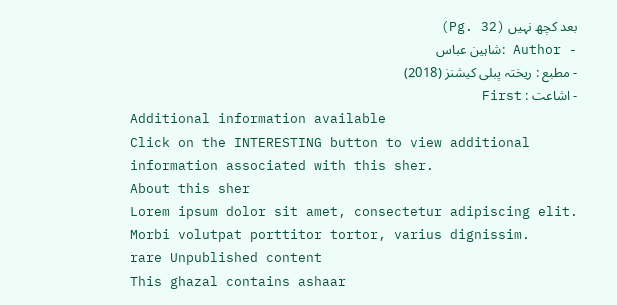بعد کچھ نہیں (Pg. 32)
- Author :شاہین عباس
- مطبع : ریختہ پبلی کیشنز (2018)
- اشاعت : First
Additional information available
Click on the INTERESTING button to view additional information associated with this sher.
About this sher
Lorem ipsum dolor sit amet, consectetur adipiscing elit. Morbi volutpat porttitor tortor, varius dignissim.
rare Unpublished content
This ghazal contains ashaar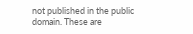not published in the public domain. These are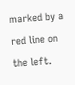marked by a red line on the left.